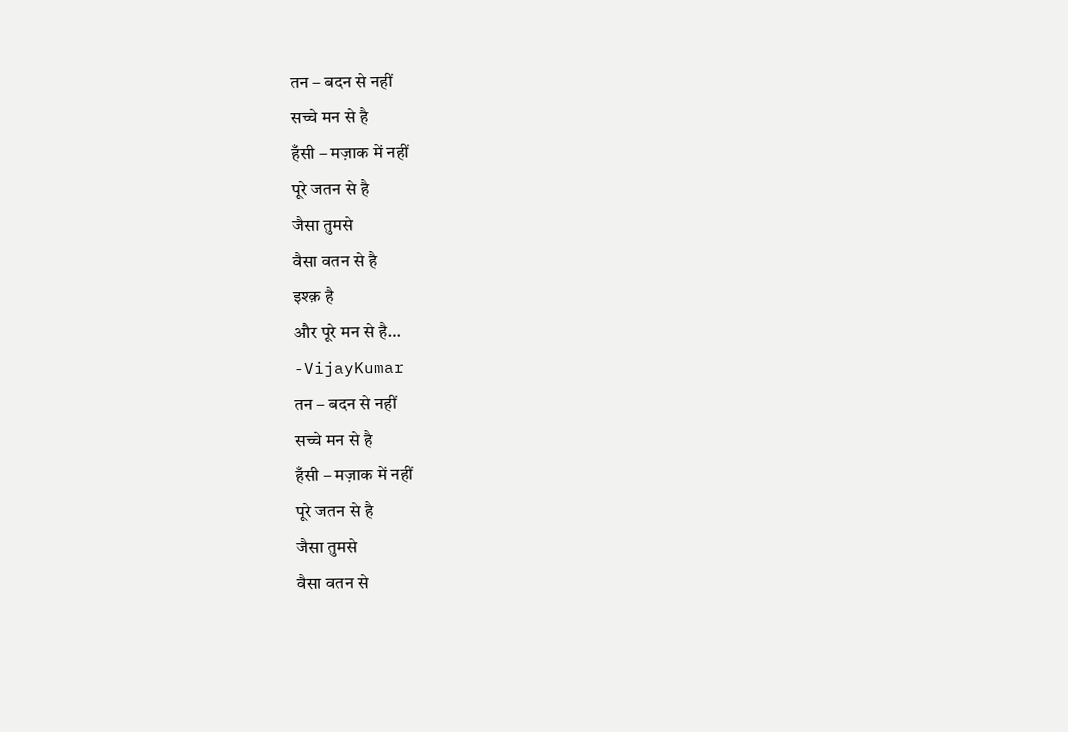तन – बदन से नहीं
सच्चे मन से है
हँसी – मज़ाक में नहीं
पूरे जतन से है
जैसा तुमसे
वैसा वतन से है
इश्क़ है
और पूरे मन से है…
-VijayKumar
तन – बदन से नहीं
सच्चे मन से है
हँसी – मज़ाक में नहीं
पूरे जतन से है
जैसा तुमसे
वैसा वतन से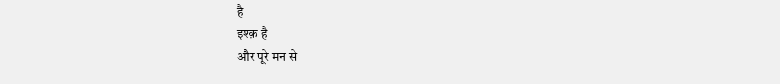है
इश्क़ है
और पूरे मन से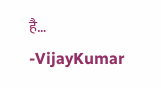है…
-VijayKumar